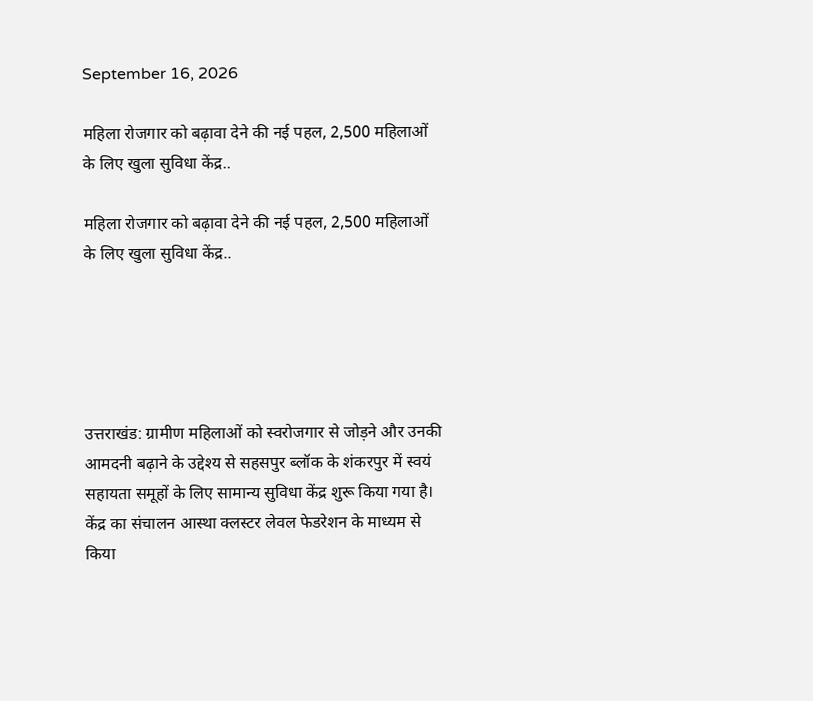September 16, 2026

महिला रोजगार को बढ़ावा देने की नई पहल, 2,500 महिलाओं के लिए खुला सुविधा केंद्र..

महिला रोजगार को बढ़ावा देने की नई पहल, 2,500 महिलाओं के लिए खुला सुविधा केंद्र..





उत्तराखंड: ग्रामीण महिलाओं को स्वरोजगार से जोड़ने और उनकी आमदनी बढ़ाने के उद्देश्य से सहसपुर ब्लॉक के शंकरपुर में स्वयं सहायता समूहों के लिए सामान्य सुविधा केंद्र शुरू किया गया है। केंद्र का संचालन आस्था क्लस्टर लेवल फेडरेशन के माध्यम से किया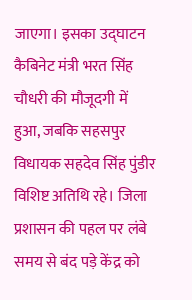जाएगा। इसका उद्घाटन कैबिनेट मंत्री भरत सिंह चौधरी की मौजूदगी में हुआ, जबकि सहसपुर विधायक सहदेव सिंह पुंडीर विशिष्ट अतिथि रहे। जिला प्रशासन की पहल पर लंबे समय से बंद पड़े केंद्र को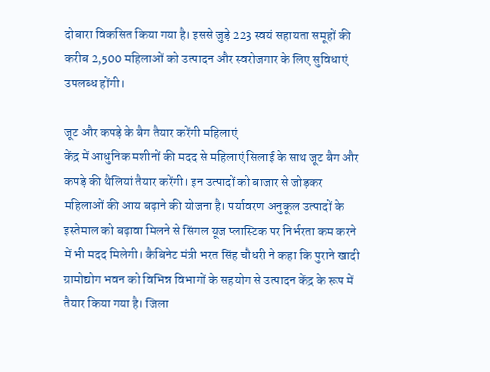दोबारा विकसित किया गया है। इससे जुड़े 223 स्वयं सहायता समूहों की करीब 2,500 महिलाओं को उत्पादन और स्वरोजगार के लिए सुविधाएं उपलब्ध होंगी।

जूट और कपड़े के बैग तैयार करेंगी महिलाएं
केंद्र में आधुनिक मशीनों की मदद से महिलाएं सिलाई के साथ जूट बैग और कपड़े की थैलियां तैयार करेंगी। इन उत्पादों को बाजार से जोड़कर महिलाओं की आय बढ़ाने की योजना है। पर्यावरण अनुकूल उत्पादों के इस्तेमाल को बढ़ावा मिलने से सिंगल यूज प्लास्टिक पर निर्भरता कम करने में भी मदद मिलेगी। कैबिनेट मंत्री भरत सिंह चौधरी ने कहा कि पुराने खादी ग्रामोद्योग भवन को विभिन्न विभागों के सहयोग से उत्पादन केंद्र के रूप में तैयार किया गया है। जिला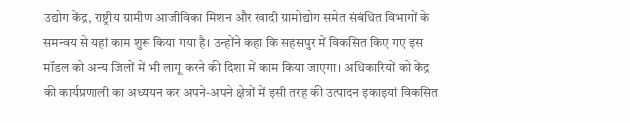उद्योग केंद्र, राष्ट्रीय ग्रामीण आजीविका मिशन और खादी ग्रामोद्योग समेत संबंधित विभागों के समन्वय से यहां काम शुरू किया गया है। उन्होंने कहा कि सहसपुर में विकसित किए गए इस मॉडल को अन्य जिलों में भी लागू करने की दिशा में काम किया जाएगा। अधिकारियों को केंद्र की कार्यप्रणाली का अध्ययन कर अपने-अपने क्षेत्रों में इसी तरह की उत्पादन इकाइयां विकसित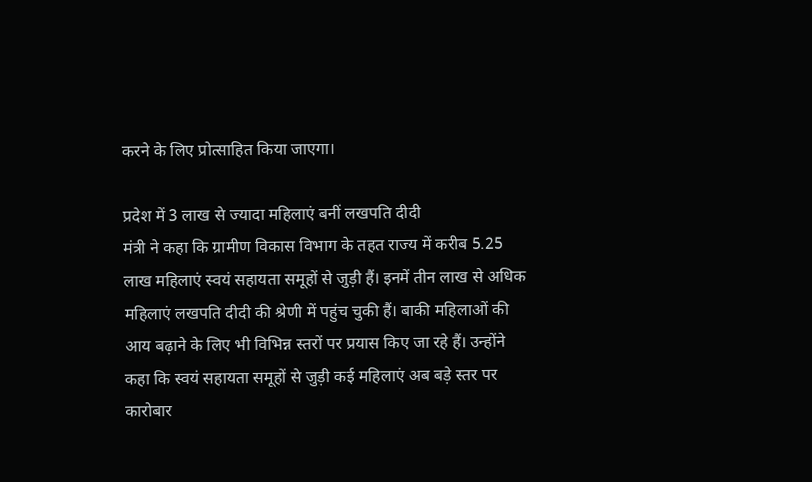करने के लिए प्रोत्साहित किया जाएगा।

प्रदेश में 3 लाख से ज्यादा महिलाएं बनीं लखपति दीदी
मंत्री ने कहा कि ग्रामीण विकास विभाग के तहत राज्य में करीब 5.25 लाख महिलाएं स्वयं सहायता समूहों से जुड़ी हैं। इनमें तीन लाख से अधिक महिलाएं लखपति दीदी की श्रेणी में पहुंच चुकी हैं। बाकी महिलाओं की आय बढ़ाने के लिए भी विभिन्न स्तरों पर प्रयास किए जा रहे हैं। उन्होंने कहा कि स्वयं सहायता समूहों से जुड़ी कई महिलाएं अब बड़े स्तर पर कारोबार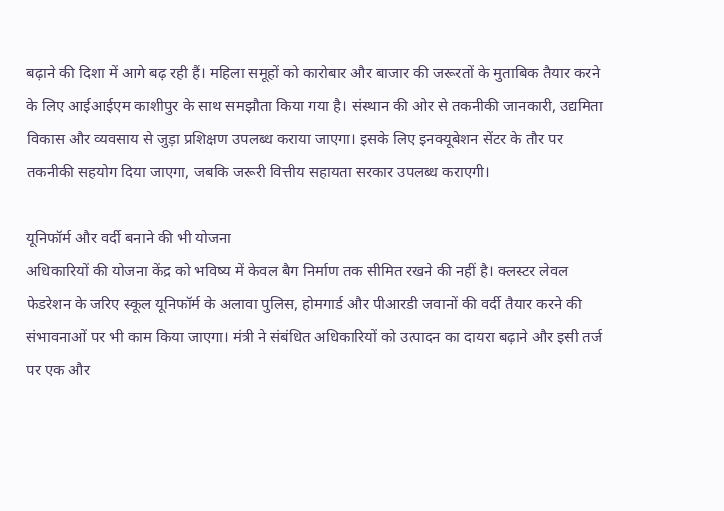बढ़ाने की दिशा में आगे बढ़ रही हैं। महिला समूहों को कारोबार और बाजार की जरूरतों के मुताबिक तैयार करने के लिए आईआईएम काशीपुर के साथ समझौता किया गया है। संस्थान की ओर से तकनीकी जानकारी, उद्यमिता विकास और व्यवसाय से जुड़ा प्रशिक्षण उपलब्ध कराया जाएगा। इसके लिए इनक्यूबेशन सेंटर के तौर पर तकनीकी सहयोग दिया जाएगा, जबकि जरूरी वित्तीय सहायता सरकार उपलब्ध कराएगी।

यूनिफॉर्म और वर्दी बनाने की भी योजना
अधिकारियों की योजना केंद्र को भविष्य में केवल बैग निर्माण तक सीमित रखने की नहीं है। क्लस्टर लेवल फेडरेशन के जरिए स्कूल यूनिफॉर्म के अलावा पुलिस, होमगार्ड और पीआरडी जवानों की वर्दी तैयार करने की संभावनाओं पर भी काम किया जाएगा। मंत्री ने संबंधित अधिकारियों को उत्पादन का दायरा बढ़ाने और इसी तर्ज पर एक और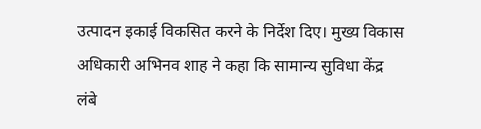उत्पादन इकाई विकसित करने के निर्देश दिए। मुख्य विकास अधिकारी अभिनव शाह ने कहा कि सामान्य सुविधा केंद्र लंबे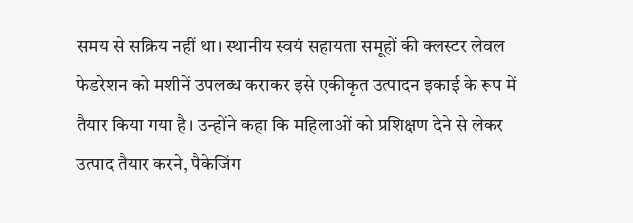समय से सक्रिय नहीं था। स्थानीय स्वयं सहायता समूहों की क्लस्टर लेवल फेडरेशन को मशीनें उपलब्ध कराकर इसे एकीकृत उत्पादन इकाई के रूप में तैयार किया गया है। उन्होंने कहा कि महिलाओं को प्रशिक्षण देने से लेकर उत्पाद तैयार करने, पैकेजिंग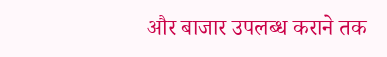और बाजार उपलब्ध कराने तक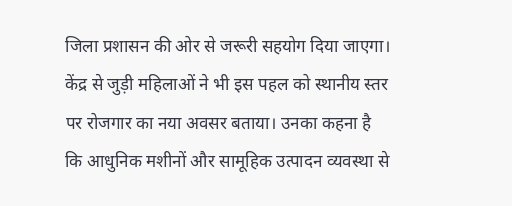जिला प्रशासन की ओर से जरूरी सहयोग दिया जाएगा। केंद्र से जुड़ी महिलाओं ने भी इस पहल को स्थानीय स्तर पर रोजगार का नया अवसर बताया। उनका कहना है कि आधुनिक मशीनों और सामूहिक उत्पादन व्यवस्था से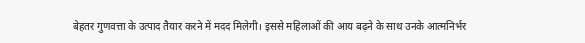बेहतर गुणवत्ता के उत्पाद तैयार करने में मदद मिलेगी। इससे महिलाओं की आय बढ़ने के साथ उनके आत्मनिर्भर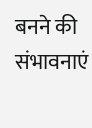बनने की संभावनाएं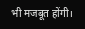भी मजबूत होंगी।